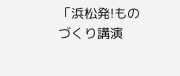「浜松発!ものづくり講演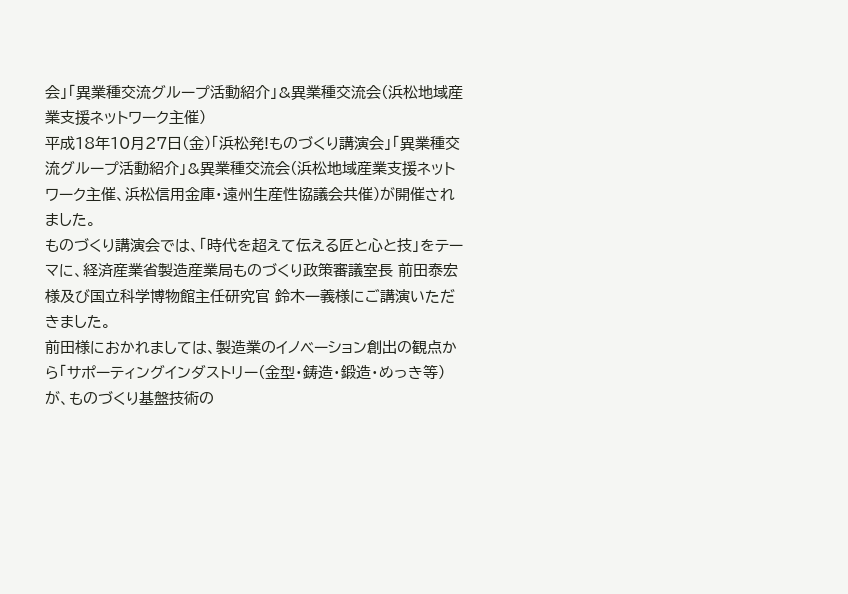会」「異業種交流グループ活動紹介」&異業種交流会(浜松地域産業支援ネットワーク主催)
平成18年10月27日(金)「浜松発!ものづくり講演会」「異業種交流グループ活動紹介」&異業種交流会(浜松地域産業支援ネットワーク主催、浜松信用金庫・遠州生産性協議会共催)が開催されました。
ものづくり講演会では、「時代を超えて伝える匠と心と技」をテーマに、経済産業省製造産業局ものづくり政策審議室長 前田泰宏様及び国立科学博物館主任研究官 鈴木一義様にご講演いただきました。
前田様におかれましては、製造業のイノベーション創出の観点から「サポーティングインダストリー(金型・鋳造・鍛造・めっき等)が、ものづくり基盤技術の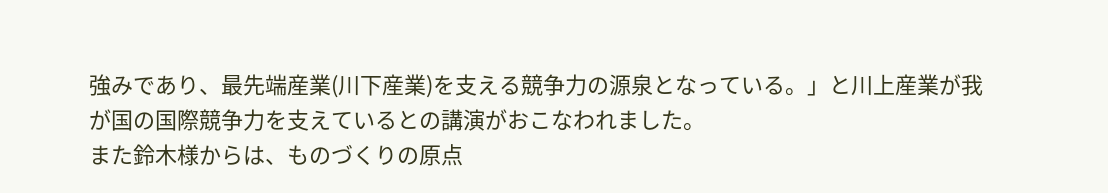強みであり、最先端産業(川下産業)を支える競争力の源泉となっている。」と川上産業が我が国の国際競争力を支えているとの講演がおこなわれました。
また鈴木様からは、ものづくりの原点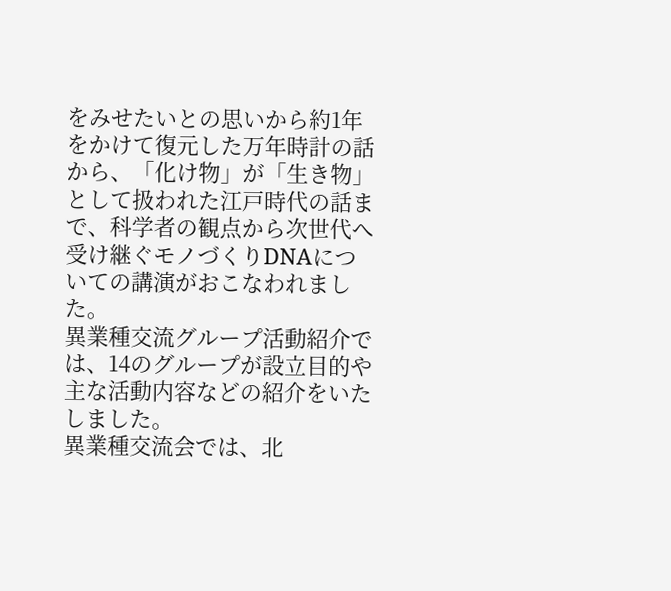をみせたいとの思いから約1年をかけて復元した万年時計の話から、「化け物」が「生き物」として扱われた江戸時代の話まで、科学者の観点から次世代へ受け継ぐモノづくりDNAについての講演がおこなわれました。
異業種交流グループ活動紹介では、14のグループが設立目的や主な活動内容などの紹介をいたしました。
異業種交流会では、北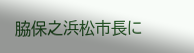脇保之浜松市長に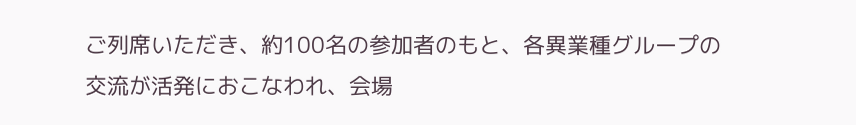ご列席いただき、約100名の参加者のもと、各異業種グループの交流が活発におこなわれ、会場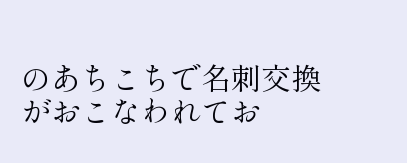のあちこちで名刺交換がおこなわれてお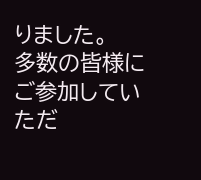りました。
多数の皆様にご参加していただ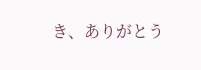き、ありがとう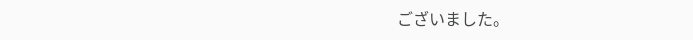ございました。